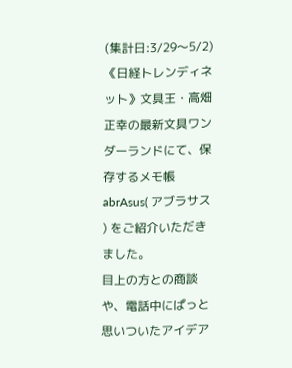(集計日:3/29〜5/2)
《日経トレンディネット》文具王・高畑正幸の最新文具ワンダーランドにて、保存するメモ帳 abrAsus( アブラサス ) をご紹介いただきました。
目上の方との商談や、電話中にぱっと思いついたアイデア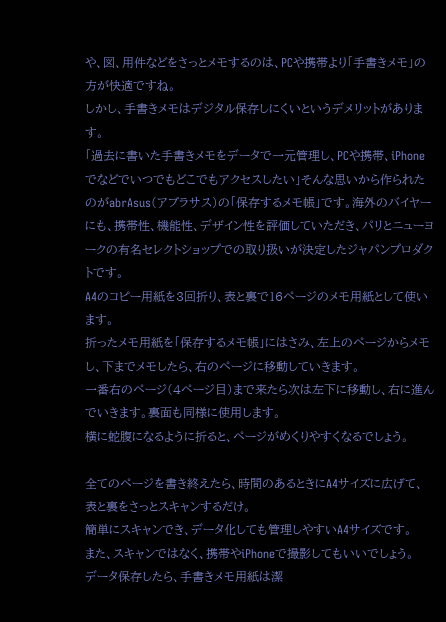や、図、用件などをさっとメモするのは、PCや携帯より「手書きメモ」の方が快適ですね。
しかし、手書きメモはデジタル保存しにくいというデメリットがあります。
「過去に書いた手書きメモをデータで一元管理し、PCや携帯、iPhoneでなどでいつでもどこでもアクセスしたい」そんな思いから作られたのがabrAsus(アブラサス)の「保存するメモ帳」です。海外のバイヤーにも、携帯性、機能性、デザイン性を評価していただき、パリとニューヨークの有名セレクトショップでの取り扱いが決定したジャパンプロダクトです。
A4のコピー用紙を3回折り、表と裏で16ページのメモ用紙として使います。
折ったメモ用紙を「保存するメモ帳」にはさみ、左上のページからメモし、下までメモしたら、右のページに移動していきます。
一番右のページ(4ページ目)まで来たら次は左下に移動し、右に進んでいきます。裏面も同様に使用します。
横に蛇腹になるように折ると、ページがめくりやすくなるでしょう。

全てのページを書き終えたら、時間のあるときにA4サイズに広げて、表と裏をさっとスキャンするだけ。
簡単にスキャンでき、データ化しても管理しやすいA4サイズです。
また、スキャンではなく、携帯やiPhoneで撮影してもいいでしょう。
データ保存したら、手書きメモ用紙は潔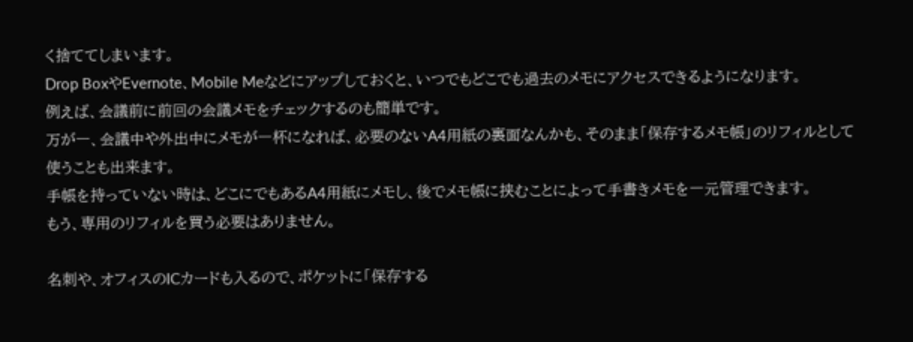く捨ててしまいます。
Drop BoxやEvernote、Mobile Meなどにアップしておくと、いつでもどこでも過去のメモにアクセスできるようになります。
例えば、会議前に前回の会議メモをチェックするのも簡単です。
万が一、会議中や外出中にメモが一杯になれば、必要のないA4用紙の裏面なんかも、そのまま「保存するメモ帳」のリフィルとして使うことも出来ます。
手帳を持っていない時は、どこにでもあるA4用紙にメモし、後でメモ帳に挟むことによって手書きメモを一元管理できます。
もう、専用のリフィルを買う必要はありません。

名刺や、オフィスのICカードも入るので、ポケットに「保存する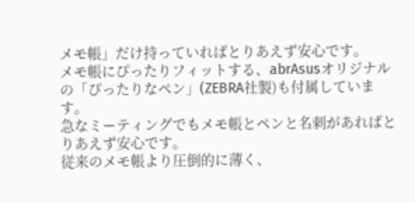メモ帳」だけ持っていればとりあえず安心です。
メモ帳にぴったりフィットする、abrAsusオリジナルの「ぴったりなペン」(ZEBRA社製)も付属しています。
急なミーティングでもメモ帳とペンと名刺があればとりあえず安心です。
従来のメモ帳より圧倒的に薄く、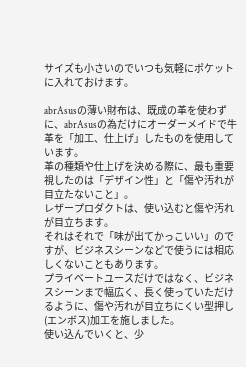サイズも小さいのでいつも気軽にポケットに入れておけます。

abrAsusの薄い財布は、既成の革を使わずに、abrAsusの為だけにオーダーメイドで牛革を「加工、仕上げ」したものを使用しています。
革の種類や仕上げを決める際に、最も重要視したのは「デザイン性」と「傷や汚れが目立たないこと」。
レザープロダクトは、使い込むと傷や汚れが目立ちます。
それはそれで「味が出てかっこいい」のですが、ビジネスシーンなどで使うには相応しくないこともあります。
プライベートユースだけではなく、ビジネスシーンまで幅広く、長く使っていただけるように、傷や汚れが目立ちにくい型押し(エンボス)加工を施しました。
使い込んでいくと、少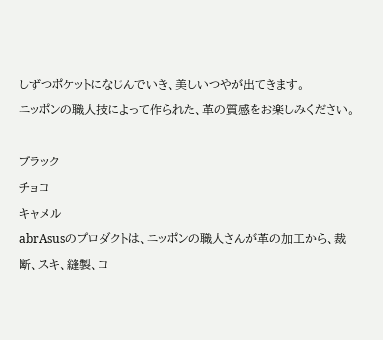しずつポケットになじんでいき、美しいつやが出てきます。
ニッポンの職人技によって作られた、革の質感をお楽しみください。

ブラック
チョコ
キャメル
abrAsusのプロダクトは、ニッポンの職人さんが革の加工から、裁断、スキ、縫製、コ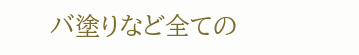バ塗りなど全ての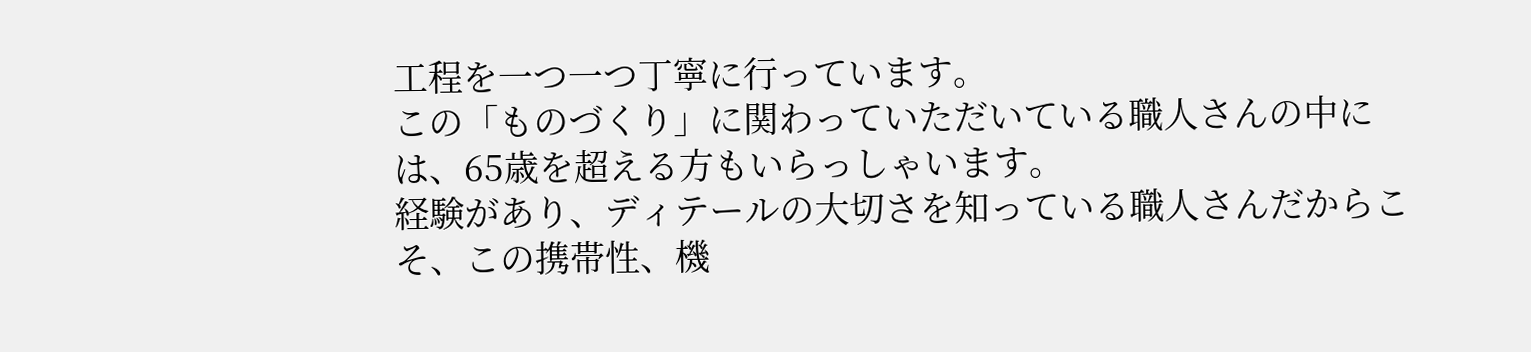工程を一つ一つ丁寧に行っています。
この「ものづくり」に関わっていただいている職人さんの中には、65歳を超える方もいらっしゃいます。
経験があり、ディテールの大切さを知っている職人さんだからこそ、この携帯性、機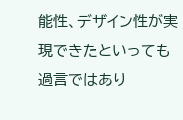能性、デザイン性が実現できたといっても過言ではあり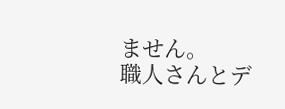ません。
職人さんとデ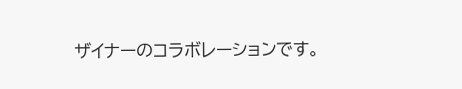ザイナーのコラボレーションです。